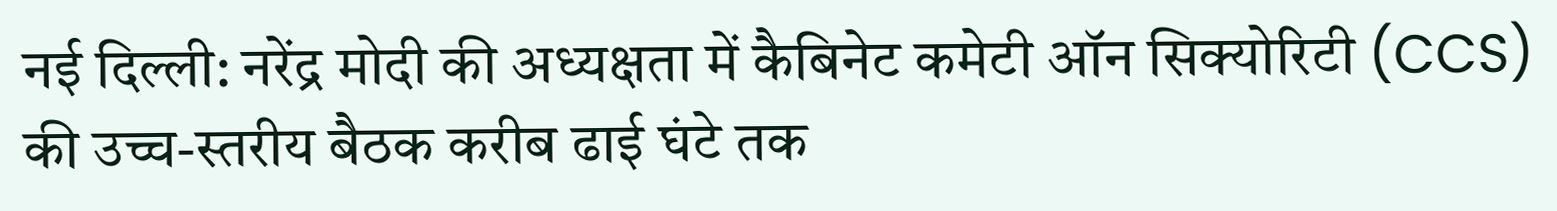नई दिल्ली: नरेंद्र मोदी की अध्यक्षता में कैबिनेट कमेटी ऑन सिक्योरिटी (CCS) की उच्च-स्तरीय बैठक करीब ढाई घंटे तक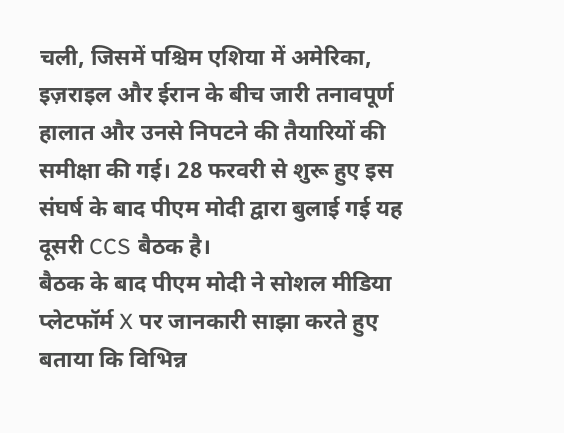चली, जिसमें पश्चिम एशिया में अमेरिका, इज़राइल और ईरान के बीच जारी तनावपूर्ण हालात और उनसे निपटने की तैयारियों की समीक्षा की गई। 28 फरवरी से शुरू हुए इस संघर्ष के बाद पीएम मोदी द्वारा बुलाई गई यह दूसरी CCS बैठक है।
बैठक के बाद पीएम मोदी ने सोशल मीडिया प्लेटफॉर्म X पर जानकारी साझा करते हुए बताया कि विभिन्न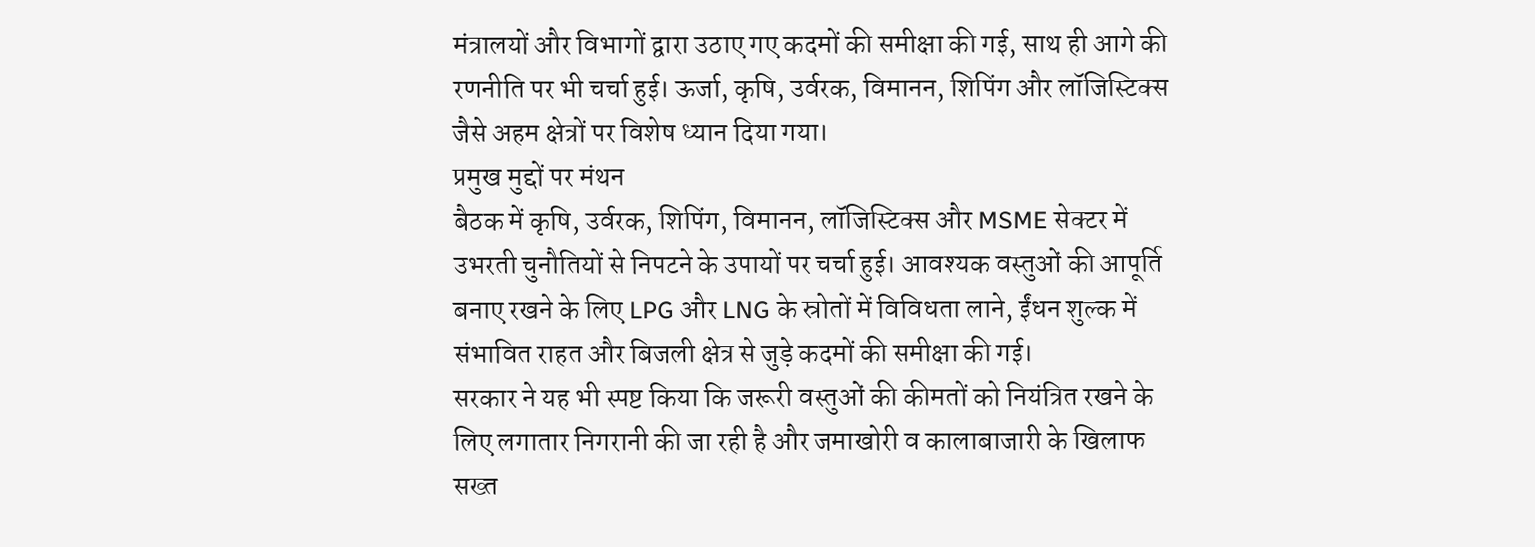मंत्रालयों और विभागों द्वारा उठाए गए कदमों की समीक्षा की गई, साथ ही आगे की रणनीति पर भी चर्चा हुई। ऊर्जा, कृषि, उर्वरक, विमानन, शिपिंग और लॉजिस्टिक्स जैसे अहम क्षेत्रों पर विशेष ध्यान दिया गया।
प्रमुख मुद्दों पर मंथन
बैठक में कृषि, उर्वरक, शिपिंग, विमानन, लॉजिस्टिक्स और MSME सेक्टर में उभरती चुनौतियों से निपटने के उपायों पर चर्चा हुई। आवश्यक वस्तुओं की आपूर्ति बनाए रखने के लिए LPG और LNG के स्रोतों में विविधता लाने, ईंधन शुल्क में संभावित राहत और बिजली क्षेत्र से जुड़े कदमों की समीक्षा की गई।
सरकार ने यह भी स्पष्ट किया कि जरूरी वस्तुओं की कीमतों को नियंत्रित रखने के लिए लगातार निगरानी की जा रही है और जमाखोरी व कालाबाजारी के खिलाफ सख्त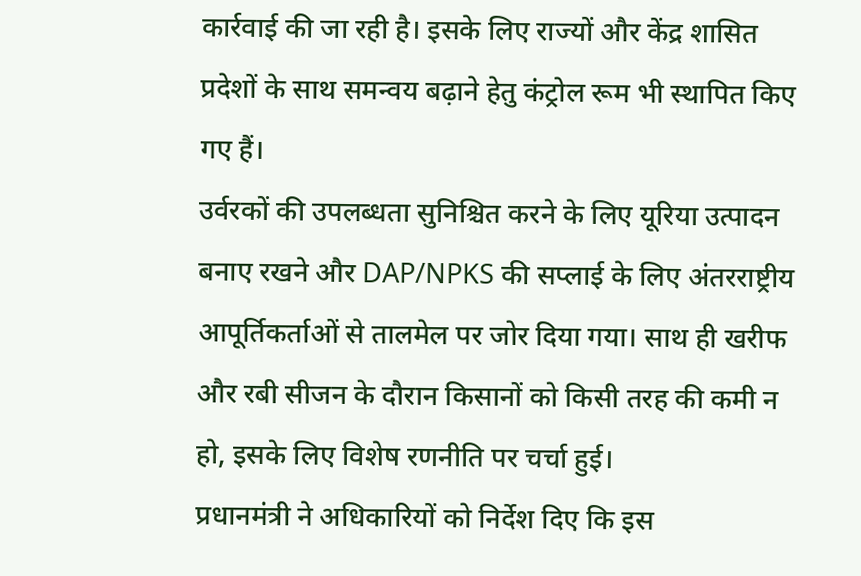कार्रवाई की जा रही है। इसके लिए राज्यों और केंद्र शासित प्रदेशों के साथ समन्वय बढ़ाने हेतु कंट्रोल रूम भी स्थापित किए गए हैं।
उर्वरकों की उपलब्धता सुनिश्चित करने के लिए यूरिया उत्पादन बनाए रखने और DAP/NPKS की सप्लाई के लिए अंतरराष्ट्रीय आपूर्तिकर्ताओं से तालमेल पर जोर दिया गया। साथ ही खरीफ और रबी सीजन के दौरान किसानों को किसी तरह की कमी न हो, इसके लिए विशेष रणनीति पर चर्चा हुई।
प्रधानमंत्री ने अधिकारियों को निर्देश दिए कि इस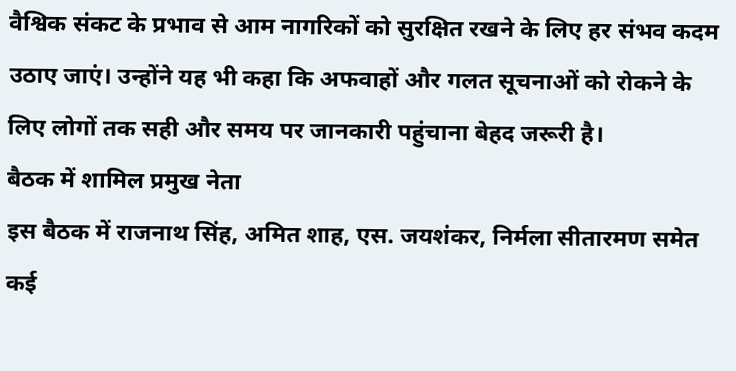वैश्विक संकट के प्रभाव से आम नागरिकों को सुरक्षित रखने के लिए हर संभव कदम उठाए जाएं। उन्होंने यह भी कहा कि अफवाहों और गलत सूचनाओं को रोकने के लिए लोगों तक सही और समय पर जानकारी पहुंचाना बेहद जरूरी है।
बैठक में शामिल प्रमुख नेता
इस बैठक में राजनाथ सिंह, अमित शाह, एस. जयशंकर, निर्मला सीतारमण समेत कई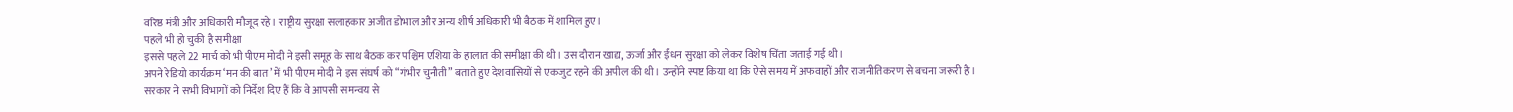वरिष्ठ मंत्री और अधिकारी मौजूद रहे। राष्ट्रीय सुरक्षा सलाहकार अजीत डोभाल और अन्य शीर्ष अधिकारी भी बैठक में शामिल हुए।
पहले भी हो चुकी है समीक्षा
इससे पहले 22 मार्च को भी पीएम मोदी ने इसी समूह के साथ बैठक कर पश्चिम एशिया के हालात की समीक्षा की थी। उस दौरान खाद्य, ऊर्जा और ईंधन सुरक्षा को लेकर विशेष चिंता जताई गई थी।
अपने रेडियो कार्यक्रम ‘मन की बात’ में भी पीएम मोदी ने इस संघर्ष को “गंभीर चुनौती” बताते हुए देशवासियों से एकजुट रहने की अपील की थी। उन्होंने स्पष्ट किया था कि ऐसे समय में अफवाहों और राजनीतिकरण से बचना जरूरी है।
सरकार ने सभी विभागों को निर्देश दिए हैं कि वे आपसी समन्वय से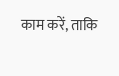काम करें, ताकि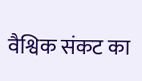वैश्विक संकट का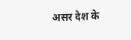असर देश के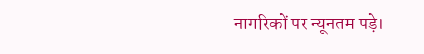नागरिकों पर न्यूनतम पड़े।